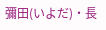彌田(いよだ)・長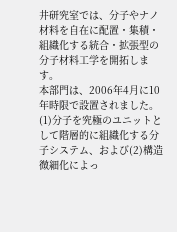井研究室では、分子やナノ材料を自在に配置・集積・組織化する統合・拡張型の分子材料工学を開拓します。
本部門は、2006年4月に10年時限で設置されました。(1)分子を究極のユニットとして階層的に組織化する分子システム、および(2)構造微細化によっ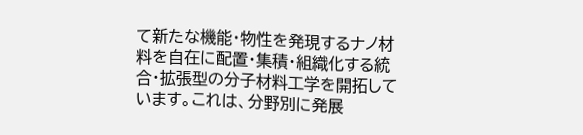て新たな機能・物性を発現するナノ材料を自在に配置・集積・組織化する統合・拡張型の分子材料工学を開拓しています。これは、分野別に発展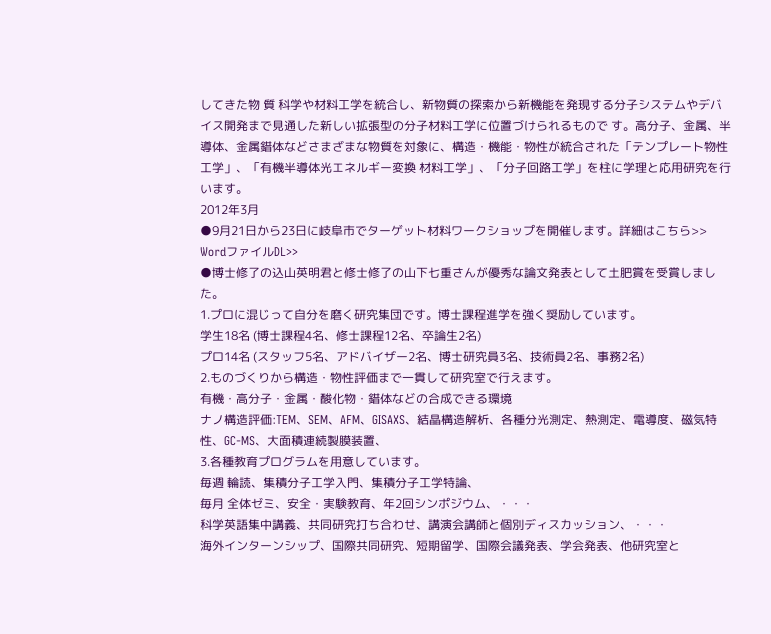してきた物 質 科学や材料工学を統合し、新物質の探索から新機能を発現する分子システムやデバイス開発まで見通した新しい拡張型の分子材料工学に位置づけられるもので す。高分子、金属、半導体、金属錯体などさまざまな物質を対象に、構造・機能・物性が統合された「テンプレート物性工学」、「有機半導体光エネルギー変換 材料工学」、「分子回路工学」を柱に学理と応用研究を行います。
2012年3月
●9月21日から23日に岐阜市でターゲット材料ワークショップを開催します。詳細はこちら>> WordファイルDL>>
●博士修了の込山英明君と修士修了の山下七重さんが優秀な論文発表として土肥賞を受賞しました。
1.プロに混じって自分を磨く研究集団です。博士課程進学を強く奨励しています。
学生18名 (博士課程4名、修士課程12名、卒論生2名)
プロ14名 (スタッフ5名、アドバイザー2名、博士研究員3名、技術員2名、事務2名)
2.ものづくりから構造・物性評価まで一貫して研究室で行えます。
有機・高分子・金属・酸化物・錯体などの合成できる環境
ナノ構造評価:TEM、SEM、AFM、GISAXS、結晶構造解析、各種分光測定、熱測定、電導度、磁気特性、GC-MS、大面積連続製膜装置、
3.各種教育プログラムを用意しています。
毎週 輪読、集積分子工学入門、集積分子工学特論、
毎月 全体ゼミ、安全・実験教育、年2回シンポジウム、・・・
科学英語集中講義、共同研究打ち合わせ、講演会講師と個別ディスカッション、・・・
海外インターンシップ、国際共同研究、短期留学、国際会議発表、学会発表、他研究室と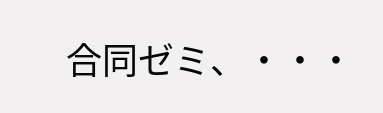合同ゼミ、・・・